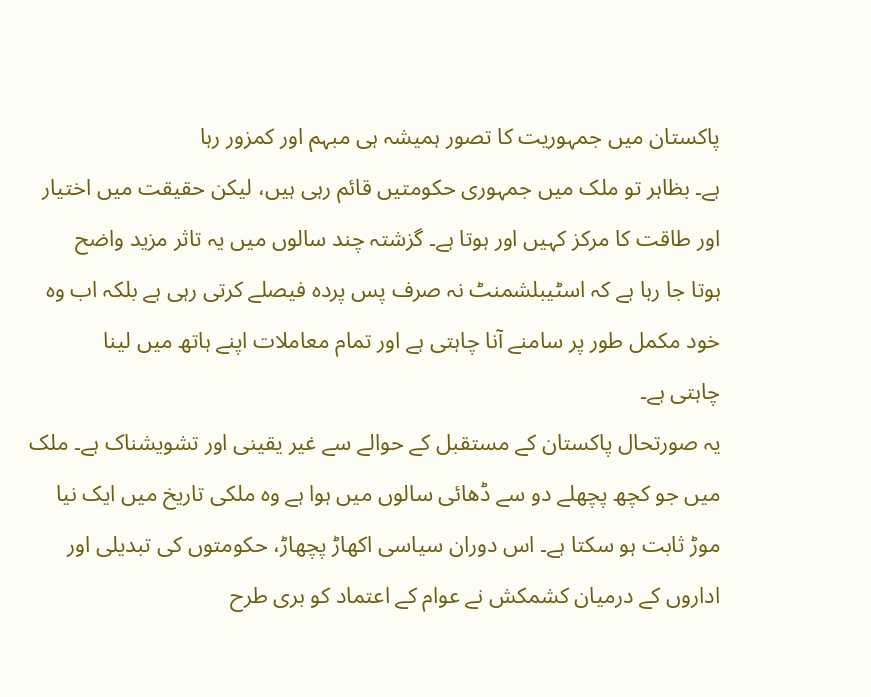پاکستان میں جمہوریت کا تصور ہمیشہ ہی مبہم اور کمزور رہا
ہے۔ بظاہر تو ملک میں جمہوری حکومتیں قائم رہی ہیں، لیکن حقیقت میں اختیار
اور طاقت کا مركز کہیں اور ہوتا ہے۔ گزشتہ چند سالوں میں یہ تاثر مزید واضح
ہوتا جا رہا ہے کہ اسٹیبلشمنٹ نہ صرف پس پردہ فیصلے کرتی رہی ہے بلکہ اب وہ
خود مکمل طور پر سامنے آنا چاہتی ہے اور تمام معاملات اپنے ہاتھ میں لینا
چاہتی ہے۔
یہ صورتحال پاکستان کے مستقبل کے حوالے سے غیر یقینی اور تشویشناک ہے۔ ملک
میں جو کچھ پچھلے دو سے ڈھائی سالوں میں ہوا ہے وہ ملکی تاریخ میں ایک نیا
موڑ ثابت ہو سکتا ہے۔ اس دوران سیاسی اکھاڑ پچھاڑ، حکومتوں کی تبدیلی اور
اداروں کے درمیان کشمکش نے عوام کے اعتماد کو بری طرح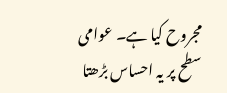مجروح کیا ہے۔ عوامی
سطح پر یہ احساس بڑھتا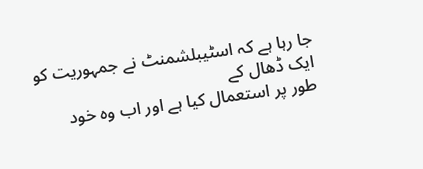جا رہا ہے کہ اسٹیبلشمنٹ نے جمہوریت کو ایک ڈھال کے
طور پر استعمال کیا ہے اور اب وہ خود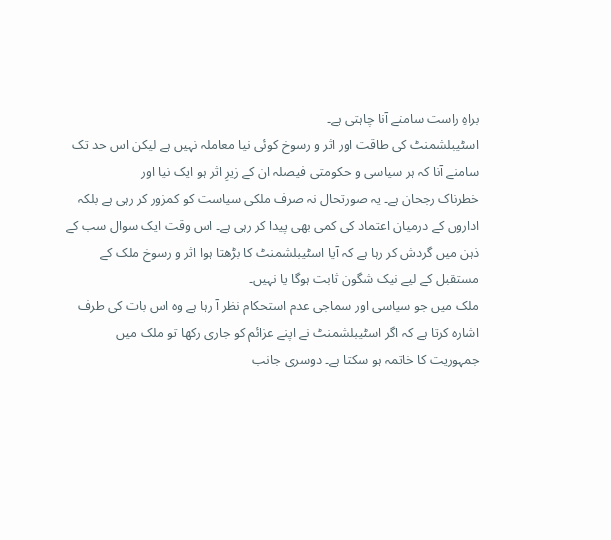براہِ راست سامنے آنا چاہتی ہے۔
اسٹیبلشمنٹ کی طاقت اور اثر و رسوخ کوئی نیا معاملہ نہیں ہے لیکن اس حد تک
سامنے آنا کہ ہر سیاسی و حکومتی فیصلہ ان کے زیرِ اثر ہو ایک نیا اور
خطرناک رجحان ہے۔ یہ صورتحال نہ صرف ملکی سیاست کو کمزور کر رہی ہے بلکہ
اداروں کے درمیان اعتماد کی کمی بھی پیدا کر رہی ہے۔ اس وقت ایک سوال سب کے
ذہن میں گردش کر رہا ہے کہ آیا اسٹیبلشمنٹ کا بڑھتا ہوا اثر و رسوخ ملک کے
مستقبل کے لیے نیک شگون ثابت ہوگا یا نہیں۔
ملک میں جو سیاسی اور سماجی عدم استحکام نظر آ رہا ہے وہ اس بات کی طرف
اشارہ کرتا ہے کہ اگر اسٹیبلشمنٹ نے اپنے عزائم کو جاری رکھا تو ملک میں
جمہوریت کا خاتمہ ہو سکتا ہے۔ دوسری جانب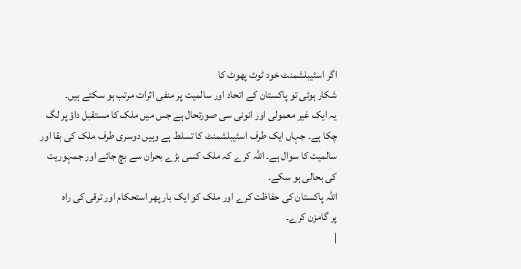اگر اسٹیبلشمنٹ خود ٹوٹ پھوٹ کا
شکار ہوئی تو پاکستان کے اتحاد اور سالمیت پر منفی اثرات مرتب ہو سکتے ہیں۔
یہ ایک غیر معمولی اور انونی سی صورتحال ہے جس میں ملک کا مستقبل داؤ پر لگ
چکا ہے۔ جہاں ایک طرف اسٹیبلشمنٹ کا تسلط ہے وہیں دوسری طرف ملک کی بقا اور
سالمیت کا سوال ہے۔ اللہ کرے کہ ملک کسی بڑے بحران سے بچ جائے اور جمہوریت
کی بحالی ہو سکے۔
اللہ پاکستان کی حفاظت کرے اور ملک کو ایک بار پھر استحکام اور ترقی کی راہ
پر گامزن کرے۔
|